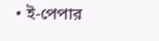• ই-পেপার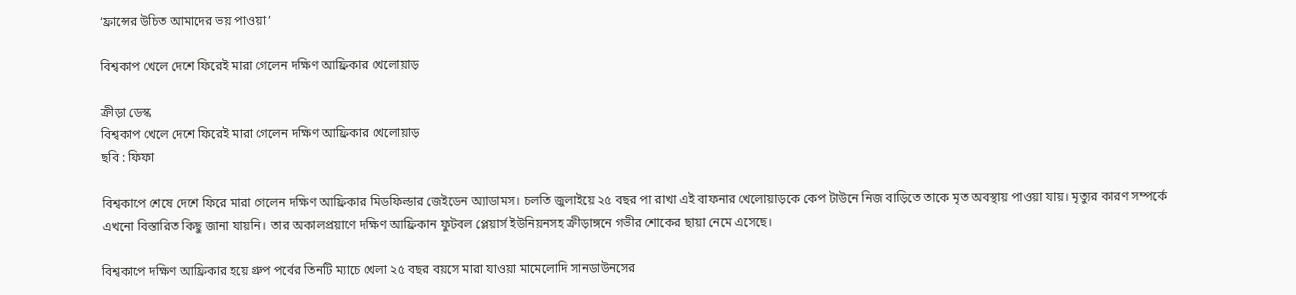‘ফ্রান্সের উচিত আমাদের ভয় পাওয়া’

বিশ্বকাপ খেলে দেশে ফিরেই মারা গেলেন দক্ষিণ আফ্রিকার খেলোয়াড়

ক্রীড়া ডেস্ক
বিশ্বকাপ খেলে দেশে ফিরেই মারা গেলেন দক্ষিণ আফ্রিকার খেলোয়াড়
ছবি : ফিফা

বিশ্বকাপে শেষে দেশে ফিরে মারা গেলেন দক্ষিণ আফ্রিকার মিডফিল্ডার জেইডেন অ্যাডামস। চলতি জুলাইয়ে ২৫ বছর পা রাখা এই বাফনার খেলোয়াড়কে কেপ টাউনে নিজ বাড়িতে তাকে মৃত অবস্থায় পাওয়া যায়। মৃত্যুর কারণ সম্পর্কে এখনো বিস্তারিত কিছু জানা যায়নি। তার অকালপ্রয়াণে দক্ষিণ আফ্রিকান ফুটবল প্লেয়ার্স ইউনিয়নসহ ক্রীড়াঙ্গনে গভীর শোকের ছায়া নেমে এসেছে।

বিশ্বকাপে দক্ষিণ আফ্রিকার হয়ে গ্রুপ পর্বের তিনটি ম্যাচে খেলা ২৫ বছর বয়সে মারা যাওয়া মামেলোদি সানডাউনসের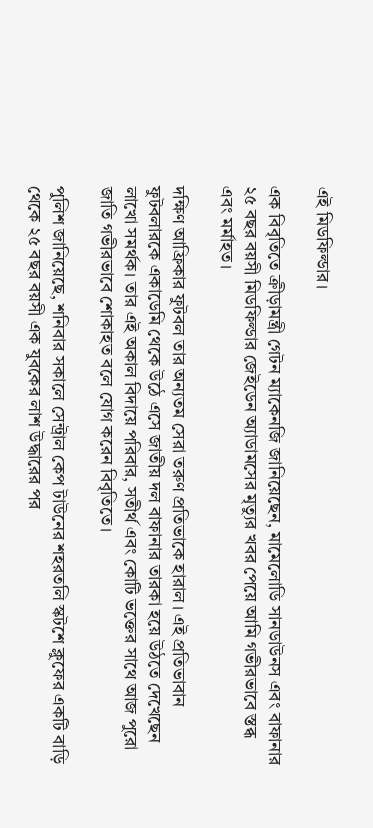এই মিডফিল্ডার।

এক বিবৃতিতে ক্রীড়ামন্ত্রী গেটন ম্যাকেনজি জানিয়েছেন, মামেলোডি সানডাউনস এবং বাফানার ২৫ বছর বয়সী মিডফিল্ডার জেইডেন অ্যাডামসের মৃত্যুর খবর পেয়ে আমি গভীরভাবে স্তব্ধ এবং মর্মাহত।

দক্ষিণ আফ্রিকার ফুটবল তার অন্যতম সেরা তরুণ প্রতিভাকে হারাল। এই প্রতিভাবান ফুটবলারকে একাডেমি থেকে উঠে এসে জাতীয় দল বাফানার তারকা হয়ে উঠতে দেখেছেন লাখো সমর্থক। তার এই অকাল বিদায়ে পরিবার, সতীর্থ এবং কোটি ভক্তের সাথে আজ পুরো জাতি গভীরভাবে শোকাহত বলে যোগ করেন বিবৃতিতে।

পুলিশ জানিয়েছে, শনিবার সকালে সেন্ট্রাল কেপ টাউনের শহরতলি স্কটশে ক্লুফের একটি বাড়ি থেকে ২৫ বছর বয়সী এক যুবকের লাশ উদ্ধারের পর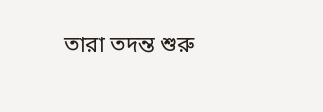তারা তদন্ত শুরু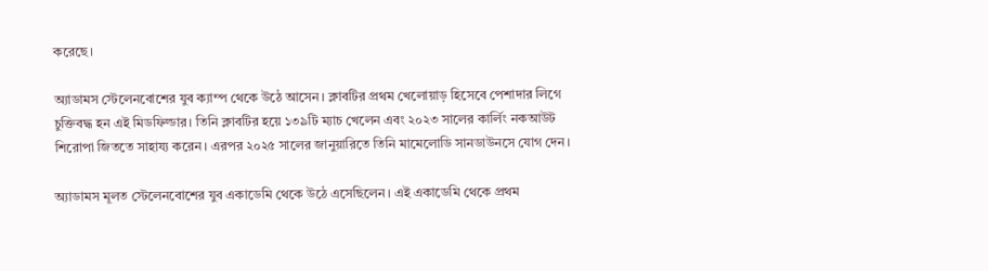করেছে।

অ্যাডামস স্টেলেনবোশের যুব ক্যাম্প থেকে উঠে আসেন। ক্লাবটির প্রথম খেলোয়াড় হিসেবে পেশাদার লিগে চুক্তিবদ্ধ হন এই মিডফিল্ডার। তিনি ক্লাবটির হয়ে ১৩৯টি ম্যাচ খেলেন এবং ২০২৩ সালের কার্লিং নকআউট শিরোপা জিততে সাহায্য করেন। এরপর ২০২৫ সালের জানুয়ারিতে তিনি মামেলোডি সানডাউনসে যোগ দেন।

অ্যাডামস মূলত স্টেলেনবোশের যুব একাডেমি থেকে উঠে এসেছিলেন। এই একাডেমি থেকে প্রথম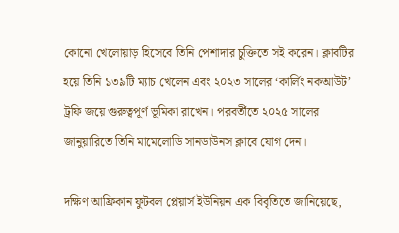কোনো খেলোয়াড় হিসেবে তিনি পেশাদার চুক্তিতে সই করেন। ক্লাবটির হয়ে তিনি ১৩৯টি ম্যাচ খেলেন এবং ২০২৩ সালের ‘কার্লিং নকআউট’ ট্রফি জয়ে গুরুত্বপূর্ণ ভূমিকা রাখেন। পরবর্তীতে ২০২৫ সালের জানুয়ারিতে তিনি মামেলোডি সানডাউনস ক্লাবে যোগ দেন।

দক্ষিণ আফ্রিকান ফুটবল প্লেয়ার্স ইউনিয়ন এক বিবৃতিতে জানিয়েছে,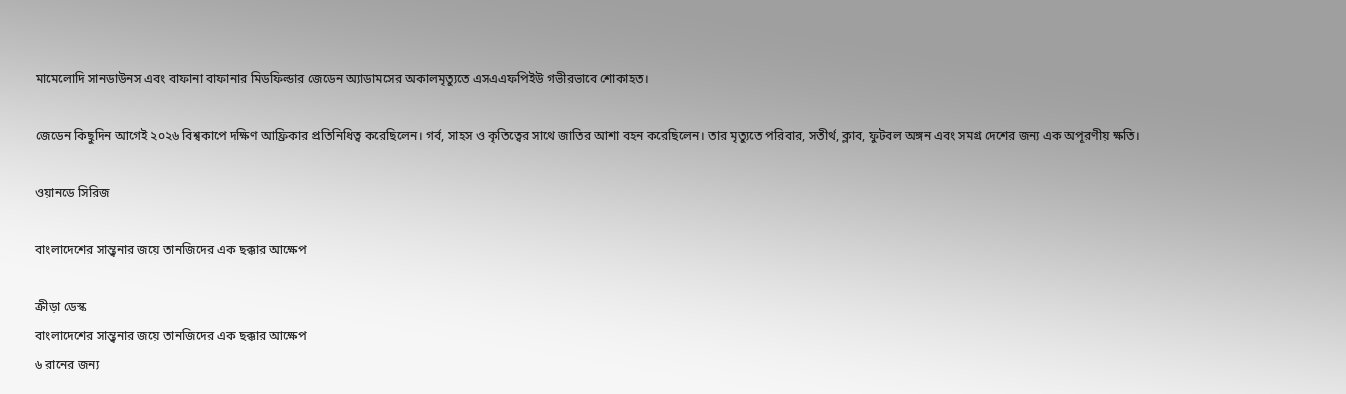মামেলোদি সানডাউনস এবং বাফানা বাফানার মিডফিল্ডার জেডেন অ্যাডামসের অকালমৃত্যুতে এসএএফপিইউ গভীরভাবে শোকাহত।

জেডেন কিছুদিন আগেই ২০২৬ বিশ্বকাপে দক্ষিণ আফ্রিকার প্রতিনিধিত্ব করেছিলেন। গর্ব, সাহস ও কৃতিত্বের সাথে জাতির আশা বহন করেছিলেন। তার মৃত্যুতে পরিবার, সতীর্থ, ক্লাব, ফুটবল অঙ্গন এবং সমগ্র দেশের জন্য এক অপূরণীয় ক্ষতি।

ওয়ানডে সিরিজ

বাংলাদেশের সান্ত্বনার জয়ে তানজিদের এক ছক্কার আক্ষেপ

ক্রীড়া ডেস্ক
বাংলাদেশের সান্ত্বনার জয়ে তানজিদের এক ছক্কার আক্ষেপ
৬ রানের জন্য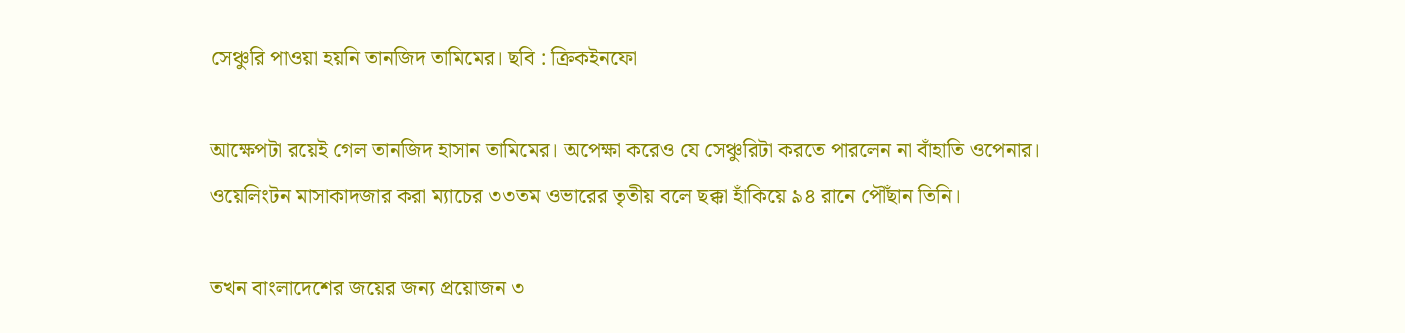সেঞ্চুরি পাওয়া হয়নি তানজিদ তামিমের। ছবি : ক্রিকইনফো

আক্ষেপটা রয়েই গেল তানজিদ হাসান তামিমের। অপেক্ষা করেও যে সেঞ্চুরিটা করতে পারলেন না বাঁহাতি ওপেনার। ওয়েলিংটন মাসাকাদজার করা ম্যাচের ৩৩তম ওভারের তৃতীয় বলে ছক্কা হাঁকিয়ে ৯৪ রানে পৌঁছান তিনি।

তখন বাংলাদেশের জয়ের জন্য প্রয়োজন ৩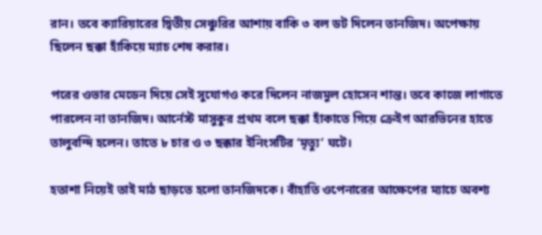রান। তবে ক্যারিয়ারের দ্বিতীয় সেঞ্চুরির আশায় বাকি ৩ বল ডট দিলেন তানজিদ। অপেক্ষায় ছিলেন ছক্কা হাঁকিয়ে ম্যাচ শেষ করার।

পরের ওভার মেডেন দিয়ে সেই সুযোগও করে দিলেন নাজমুল হোসেন শান্ত। তবে কাজে লাগাতে পারলেন না তানজিদ। আর্নেস্ট মাসুকুর প্রথম বলে ছক্কা হাঁকাতে গিয়ে ক্রেইগ আরভিনের হাতে তালুবন্দি হলেন। তাতে ৮ চার ও ৩ ছক্কার ইনিংসটির ‘মৃত্যু’ ঘটে।

হতাশা নিয়েই তাই মাঠ ছাড়তে হলো তানজিদকে। বাঁহাতি ওপেনারের আক্ষেপের ম্যাচে অবশ্য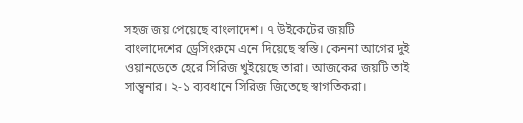সহজ জয় পেয়েছে বাংলাদেশ। ৭ উইকেটের জয়টি বাংলাদেশের ড্রেসিংরুমে এনে দিয়েছে স্বস্তি। কেননা আগের দুই ওয়ানডেতে হেরে সিরিজ খুইয়েছে তারা। আজকের জয়টি তাই সান্ত্বনার। ২-১ ব্যবধানে সিরিজ জিতেছে স্বাগতিকরা।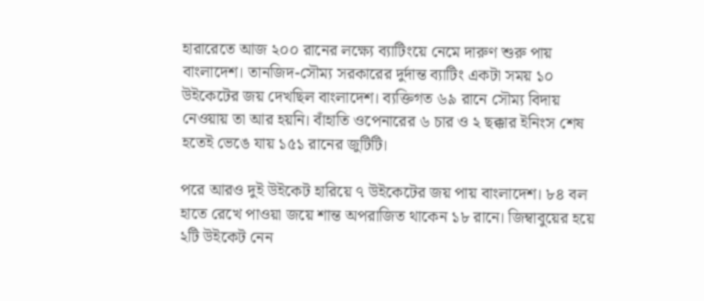হারারেতে আজ ২০০ রানের লক্ষ্যে ব্যাটিংয়ে নেমে দারুণ শুরু পায় বাংলাদেশ। তানজিদ-সৌম্য সরকারের দুর্দান্ত ব্যাটিং একটা সময় ১০ উইকেটের জয় দেখছিল বাংলাদেশ। ব্যক্তিগত ৬৯ রানে সৌম্য বিদায় নেওয়ায় তা আর হয়নি। বাঁহাতি ওপেনারের ৬ চার ও ২ ছক্কার ইনিংস শেষ হতেই ভেঙে যায় ১৫১ রানের জুটিটি।

পরে আরও দুই উইকেট হারিয়ে ৭ উইকেটের জয় পায় বাংলাদেশ। ৮৪ বল হাতে রেখে পাওয়া জয়ে শান্ত অপরাজিত থাকেন ১৮ রানে। জিম্বাবুয়ের হয়ে ২টি উইকেট নেন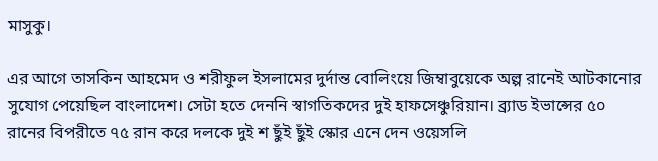মাসুকু।

এর আগে তাসকিন আহমেদ ও শরীফুল ইসলামের দুর্দান্ত বোলিংয়ে জিম্বাবুয়েকে অল্প রানেই আটকানোর সুযোগ পেয়েছিল বাংলাদেশ। সেটা হতে দেননি স্বাগতিকদের দুই হাফসেঞ্চুরিয়ান। ব্র্যাড ইভান্সের ৫০ রানের বিপরীতে ৭৫ রান করে দলকে দুই শ ছুঁই ছুঁই স্কোর এনে দেন ওয়েসলি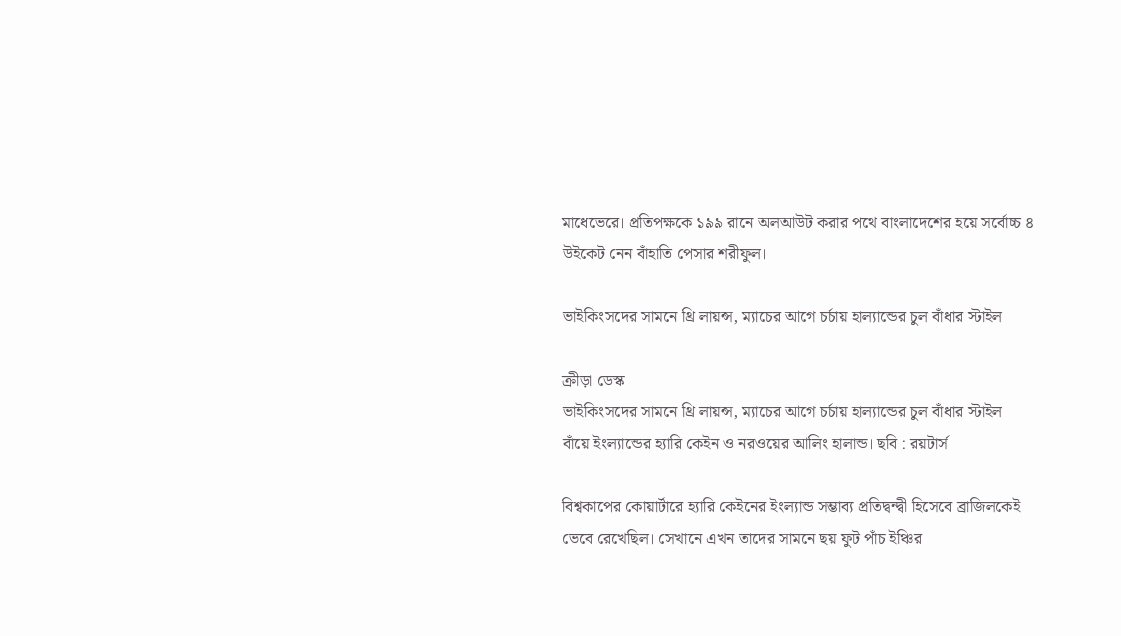মাধেভেরে। প্রতিপক্ষকে ১৯৯ রানে অলআউট করার পথে বাংলাদেশের হয়ে সর্বোচ্চ ৪ উইকেট নেন বাঁহাতি পেসার শরীফুল।

ভাইকিংসদের সামনে থ্রি লায়ন্স, ম্যাচের আগে চর্চায় হাল্যান্ডের চুল বাঁধার স্টাইল

ক্রীড়া ডেস্ক
ভাইকিংসদের সামনে থ্রি লায়ন্স, ম্যাচের আগে চর্চায় হাল্যান্ডের চুল বাঁধার স্টাইল
বাঁয়ে ইংল্যান্ডের হ্যারি কেইন ও নরওয়ের আলিং হালান্ড। ছবি : রয়টার্স

বিশ্বকাপের কোয়ার্টারে হ্যারি কেইনের ইংল্যান্ড সম্ভাব্য প্রতিদ্বন্দ্বী হিসেবে ব্রাজিলকেই ভেবে রেখেছিল। সেখানে এখন তাদের সামনে ছয় ফুট পাঁচ ইঞ্চির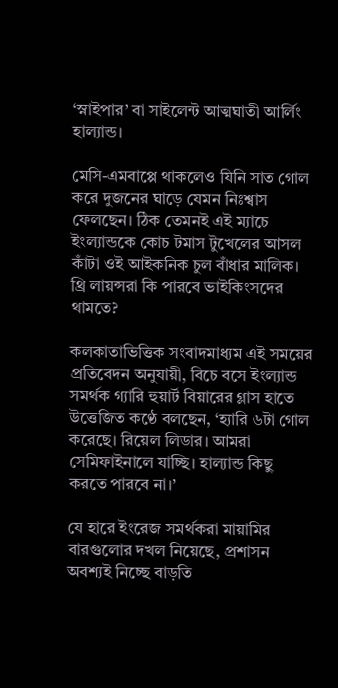‘স্নাইপার’ বা সাইলেন্ট আত্মঘাতী আর্লিং হাল্যান্ড।

মেসি-এমবাপ্পে থাকলেও যিনি সাত গোল করে দুজনের ঘাড়ে যেমন নিঃশ্বাস ফেলছেন। ঠিক তেমনই এই ম্যাচে ইংল্যান্ডকে কোচ টমাস টুখেলের আসল কাঁটা ওই আইকনিক চুল বাঁধার মালিক। থ্রি লায়ন্সরা কি পারবে ভাইকিংসদের থামতে?

কলকাতাভিত্তিক সংবাদমাধ্যম এই সময়ের প্রতিবেদন অনুযায়ী, বিচে বসে ইংল্যান্ড সমর্থক গ্যারি হুয়ার্ট বিয়ারের গ্লাস হাতে উত্তেজিত কণ্ঠে বলছেন, ‘হ্যারি ৬টা গোল করেছে। রিয়েল লিডার। আমরা সেমিফাইনালে যাচ্ছি। হাল্যান্ড কিছু করতে পারবে না।’

যে হারে ইংরেজ সমর্থকরা মায়ামির বারগুলোর দখল নিয়েছে, প্রশাসন অবশ্যই নিচ্ছে বাড়তি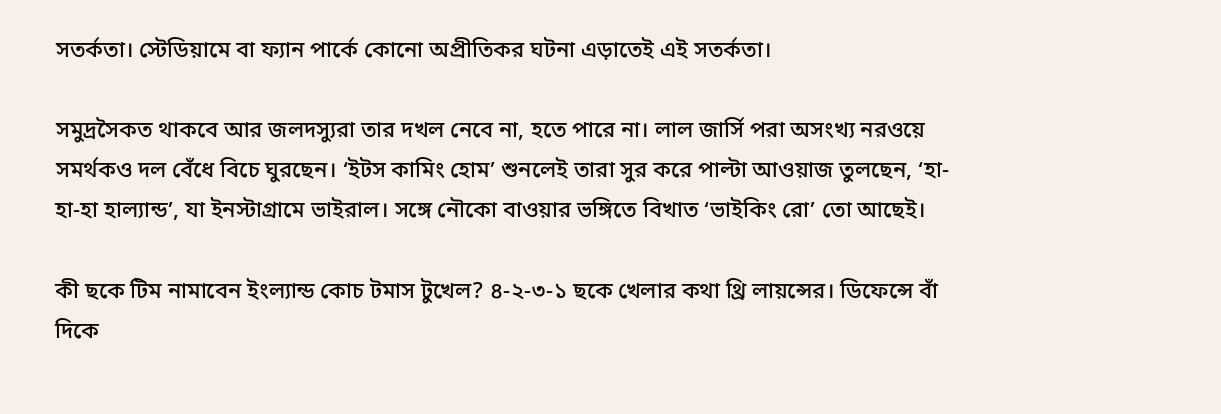সতর্কতা। স্টেডিয়ামে বা ফ্যান পার্কে কোনো অপ্রীতিকর ঘটনা এড়াতেই এই সতর্কতা।

সমুদ্রসৈকত থাকবে আর জলদস্যুরা তার দখল নেবে না, হতে পারে না। লাল জার্সি পরা অসংখ্য নরওয়ে সমর্থকও দল বেঁধে বিচে ঘুরছেন। ‘ইটস কামিং হোম’ শুনলেই তারা সুর করে পাল্টা আওয়াজ তুলছেন, ‘হা-হা-হা হাল্যান্ড’, যা ইনস্টাগ্রামে ভাইরাল। সঙ্গে নৌকো বাওয়ার ভঙ্গিতে বিখাত ‘ভাইকিং রো’ তো আছেই।

কী ছকে টিম নামাবেন ইংল্যান্ড কোচ টমাস টুখেল? ৪-২-৩-১ ছকে খেলার কথা থ্রি লায়ন্সের। ডিফেন্সে বাঁ দিকে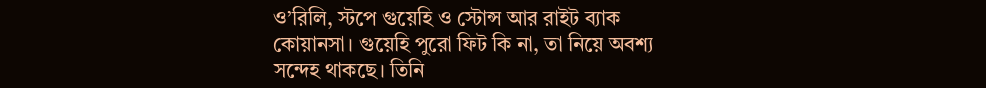ও’রিলি, স্টপে গুয়েহি ও স্টোন্স আর রাইট ব্যাক কোয়ানসা। গুয়েহি পুরো ফিট কি না, তা নিয়ে অবশ্য সন্দেহ থাকছে। তিনি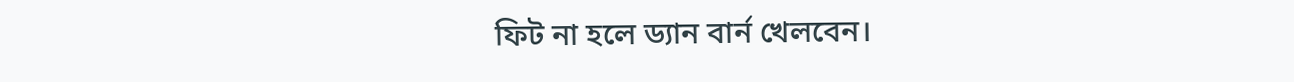ফিট না হলে ড্যান বার্ন খেলবেন।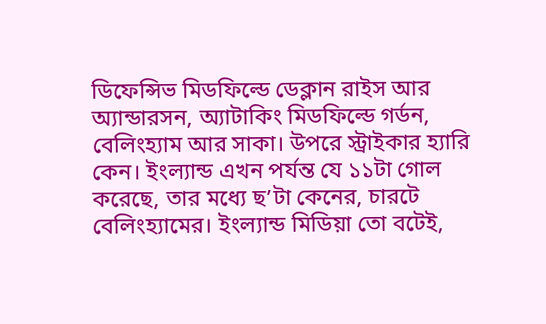ডিফেন্সিভ মিডফিল্ডে ডেক্লান রাইস আর অ্যান্ডারসন, অ্যাটাকিং মিডফিল্ডে গর্ডন, বেলিংহ্যাম আর সাকা। উপরে স্ট্রাইকার হ্যারি কেন। ইংল্যান্ড এখন পর্যন্ত যে ১১টা গোল করেছে, তার মধ্যে ছ’টা কেনের, চারটে বেলিংহ্যামের। ইংল্যান্ড মিডিয়া তো বটেই,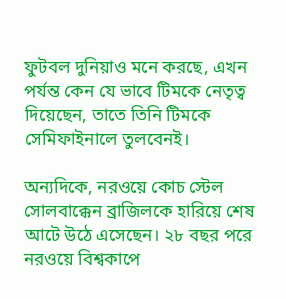ফুটবল দুনিয়াও মনে করছে, এখন পর্যন্ত কেন যে ভাবে টিমকে নেতৃত্ব দিয়েছেন, তাতে তিনি টিমকে সেমিফাইনালে তুলবেনই।

অন্যদিকে, নরওয়ে কোচ স্টেল সোলবাক্কেন ব্রাজিলকে হারিয়ে শেষ আটে উঠে এসেছেন। ২৮ বছর পরে নরওয়ে বিশ্বকাপে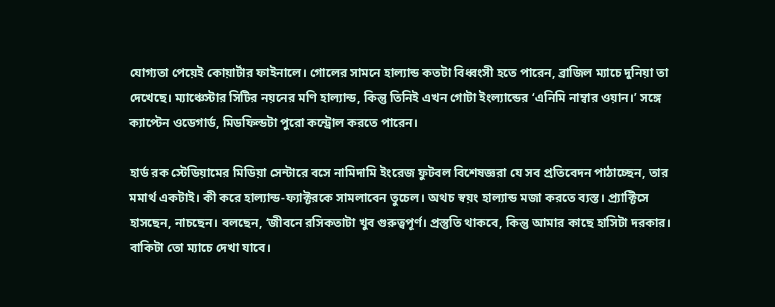যোগ্যতা পেয়েই কোয়ার্টার ফাইনালে। গোলের সামনে হাল্যান্ড কতটা বিধ্বংসী হতে পারেন, ব্রাজিল ম্যাচে দুনিয়া তা দেখেছে। ম্যাঞ্চেস্টার সিটির নয়নের মণি হাল্যান্ড, কিন্তু তিনিই এখন গোটা ইংল্যান্ডের ‘এনিমি নাম্বার ওয়ান।’ সঙ্গে ক্যাপ্টেন ওডেগার্ড, মিডফিল্ডটা পুরো কন্ট্রোল করতে পারেন।

হার্ড রক স্টেডিয়ামের মিডিয়া সেন্টারে বসে নামিদামি ইংরেজ ফুটবল বিশেষজ্ঞরা যে সব প্রতিবেদন পাঠাচ্ছেন, তার মমার্থ একটাই। কী করে হাল্যান্ড-ফ্যাক্টরকে সামলাবেন তুচেল। অথচ স্বয়ং হাল্যান্ড মজা করতে ব্যস্ত। প্র্যাক্টিসে হাসছেন, নাচছেন। বলছেন, ‘জীবনে রসিকতাটা খুব গুরুত্বপূর্ণ। প্রস্তুতি থাকবে, কিন্তু আমার কাছে হাসিটা দরকার। বাকিটা তো ম্যাচে দেখা যাবে।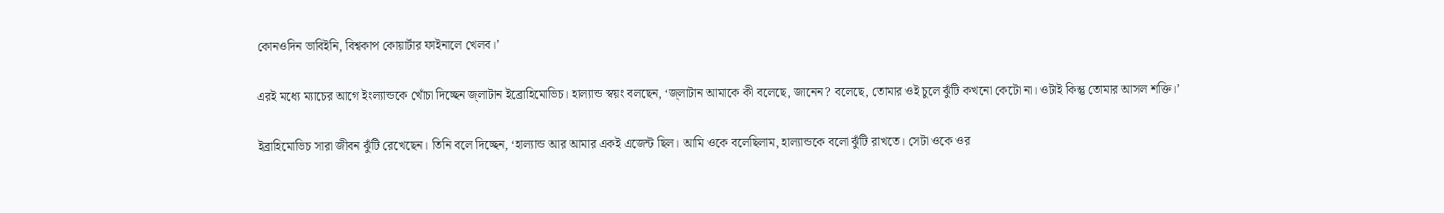কোনওদিন ভাবিইনি, বিশ্বকাপ কোয়ার্টার ফাইনালে খেলব।’

এরই মধ্যে ম্যাচের আগে ইংল্যান্ডকে খোঁচা দিচ্ছেন জ্লাটান ইব্রোহিমোভিচ। হাল্যান্ড স্বয়ং বলছেন, ‘জ্লাটান আমাকে কী বলেছে, জানেন? বলেছে, তোমার ওই চুলে ঝুঁটি কখনো কেটো না। ওটাই কিন্তু তোমার আসল শক্তি।’

ইব্রাহিমোভিচ সারা জীবন ঝুঁটি রেখেছেন। তিনি বলে দিচ্ছেন, ‘হাল্যান্ড আর আমার একই এজেন্ট ছিল। আমি ওকে বলেছিলাম, হাল্যান্ডকে বলো ঝুঁটি রাখতে। সেটা ওকে ওর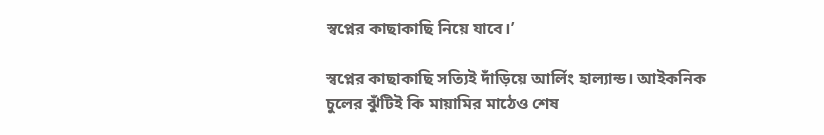স্বপ্নের কাছাকাছি নিয়ে যাবে।’

স্বপ্নের কাছাকাছি সত্যিই দাঁড়িয়ে আর্লিং হাল্যান্ড। আইকনিক চুলের ঝুঁটিই কি মায়ামির মাঠেও শেষ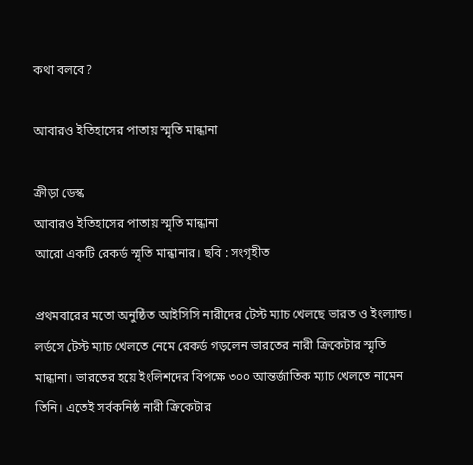কথা বলবে?

আবারও ইতিহাসের পাতায় স্মৃতি মান্ধানা

ক্রীড়া ডেস্ক
আবারও ইতিহাসের পাতায় স্মৃতি মান্ধানা
আরো একটি রেকর্ড স্মৃতি মান্ধানার। ছবি : সংগৃহীত

প্রথমবারের মতো অনুষ্ঠিত আইসিসি নারীদের টেস্ট ম্যাচ খেলছে ভারত ও ইংল্যান্ড। লর্ডসে টেস্ট ম্যাচ খেলতে নেমে রেকর্ড গড়লেন ভারতের নারী ক্রিকেটার স্মৃতি মান্ধানা। ভারতের হয়ে ইংলিশদের বিপক্ষে ৩০০ আন্তর্জাতিক ম্যাচ খেলতে নামেন তিনি। এতেই সর্বকনিষ্ঠ নারী ক্রিকেটার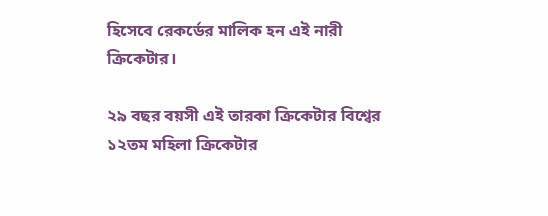হিসেবে রেকর্ডের মালিক হন এই নারী ক্রিকেটার।

২৯ বছর বয়সী এই তারকা ক্রিকেটার বিশ্বের ১২তম মহিলা ক্রিকেটার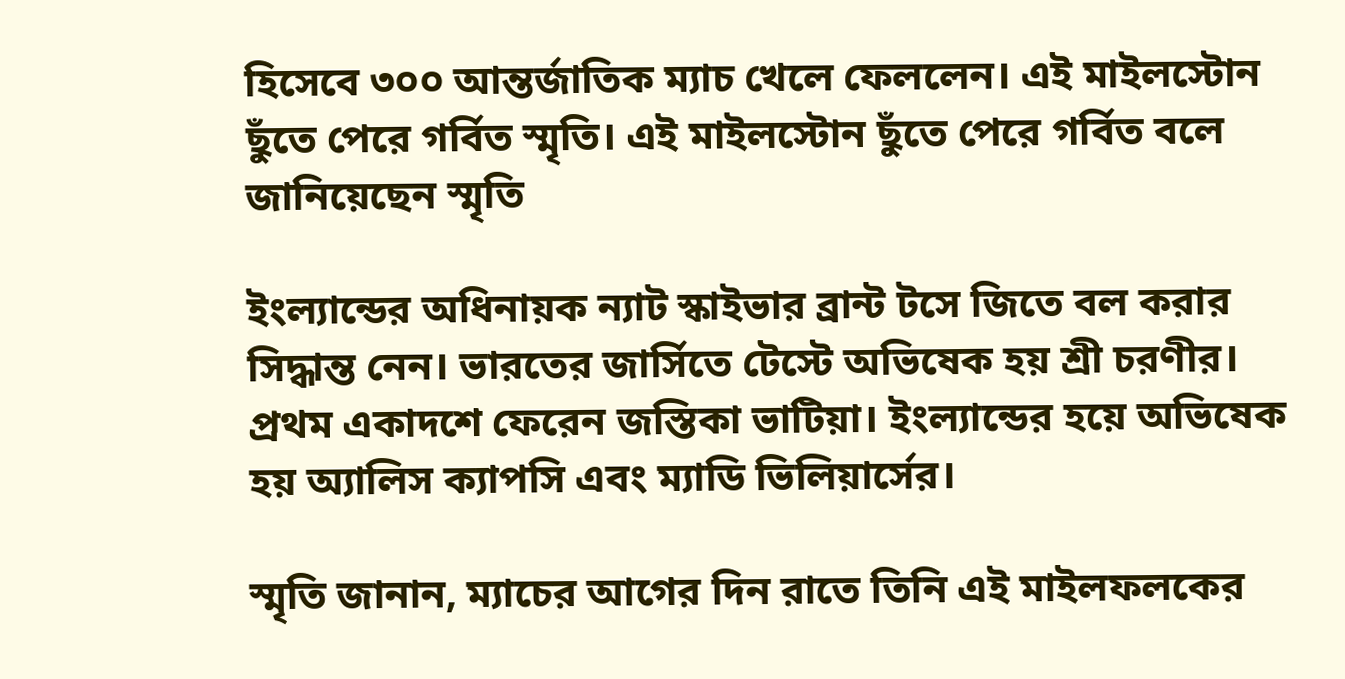হিসেবে ৩০০ আন্তর্জাতিক ম্যাচ খেলে ফেললেন। এই মাইলস্টোন ছুঁতে পেরে গর্বিত স্মৃতি। এই মাইলস্টোন ছুঁতে পেরে গর্বিত বলে জানিয়েছেন স্মৃতি

ইংল্যান্ডের অধিনায়ক ন্যাট স্কাইভার ব্রান্ট টসে জিতে বল করার সিদ্ধান্ত নেন। ভারতের জার্সিতে টেস্টে অভিষেক হয় শ্রী চরণীর। প্রথম একাদশে ফেরেন জস্তিকা ভাটিয়া। ইংল্যান্ডের হয়ে অভিষেক হয় অ্যালিস ক্যাপসি এবং ম্যাডি ভিলিয়ার্সের।

স্মৃতি জানান, ম্যাচের আগের দিন রাতে তিনি এই মাইলফলকের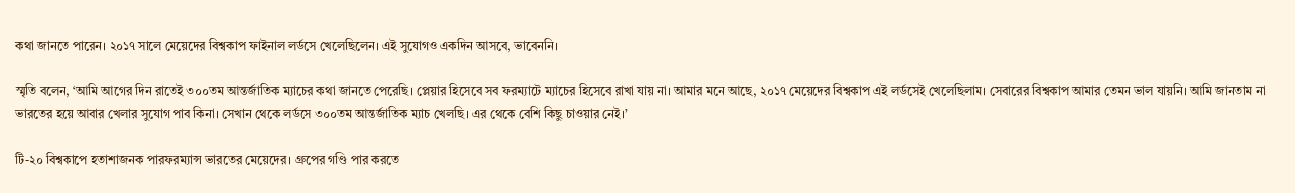কথা জানতে পারেন। ২০১৭ সালে মেয়েদের বিশ্বকাপ ফাইনাল লর্ডসে খেলেছিলেন। এই সুযোগও একদিন আসবে, ভাবেননি।

স্মৃতি বলেন, ‘আমি আগের দিন রাতেই ৩০০তম আন্তর্জাতিক ম্যাচের কথা জানতে পেরেছি। প্লেয়ার হিসেবে সব ফরম্যাটে ম্যাচের হিসেবে রাখা যায় না। আমার মনে আছে, ২০১৭ মেয়েদের বিশ্বকাপ এই লর্ডসেই খেলেছিলাম। সেবারের বিশ্বকাপ আমার তেমন ভাল যায়নি। আমি জানতাম না ভারতের হয়ে আবার খেলার সুযোগ পাব কিনা। সেখান থেকে লর্ডসে ৩০০তম আন্তর্জাতিক ম্যাচ খেলছি। এর থেকে বেশি কিছু চাওয়ার নেই।’

টি-২০ বিশ্বকাপে হতাশাজনক পারফরম্যান্স ভারতের মেয়েদের। গ্রুপের গণ্ডি পার করতে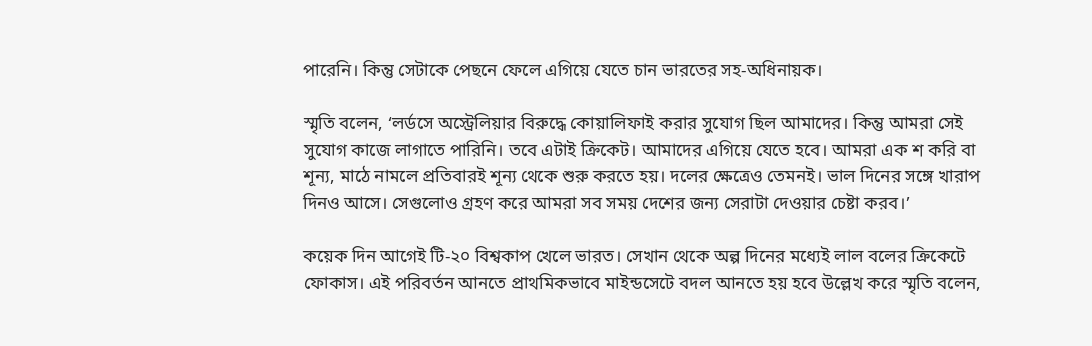পারেনি। কিন্তু সেটাকে পেছনে ফেলে এগিয়ে যেতে চান ভারতের সহ-অধিনায়ক।

স্মৃতি বলেন, ‘লর্ডসে অস্ট্রেলিয়ার বিরুদ্ধে কোয়ালিফাই করার সুযোগ ছিল আমাদের। কিন্তু আমরা সেই সুযোগ কাজে লাগাতে পারিনি। তবে এটাই ক্রিকেট। আমাদের এগিয়ে যেতে হবে। আমরা এক শ করি বা শূন্য, মাঠে নামলে প্রতিবারই শূন্য থেকে শুরু করতে হয়। দলের ক্ষেত্রেও তেমনই। ভাল দিনের সঙ্গে খারাপ দিনও আসে। সেগুলোও গ্রহণ করে আমরা সব সময় দেশের জন্য সেরাটা দেওয়ার চেষ্টা করব।’

কয়েক দিন আগেই টি-২০ বিশ্বকাপ খেলে ভারত। সেখান থেকে অল্প দিনের মধ্যেই লাল বলের ক্রিকেটে ফোকাস। এই পরিবর্তন আনতে প্রাথমিকভাবে মাইন্ডসেটে বদল আনতে হয় হবে উল্লেখ করে স্মৃতি বলেন,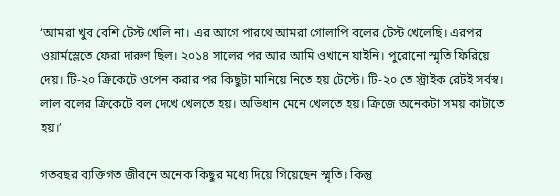‘আমরা খুব বেশি টেস্ট খেলি না। এর আগে পারথে আমরা গোলাপি বলের টেস্ট খেলেছি। এরপর ওয়ার্মস্লেতে ফেরা দারুণ ছিল। ২০১৪ সালের পর আর আমি ওখানে যাইনি। পুরোনো স্মৃতি ফিরিয়ে দেয়। টি-২০ ক্রিকেটে ওপেন করার পর কিছুটা মানিয়ে নিতে হয় টেস্টে। টি-২০ তে স্ট্রাইক রেটই সর্বস্ব। লাল বলের ক্রিকেটে বল দেখে খেলতে হয়। অভিধান মেনে খেলতে হয়। ক্রিজে অনেকটা সময় কাটাতে হয়।’

গতবছর ব্যক্তিগত জীবনে অনেক কিছুর মধ্যে দিয়ে গিয়েছেন স্মৃতি। কিন্তু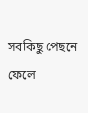সবকিছু পেছনে ফেলে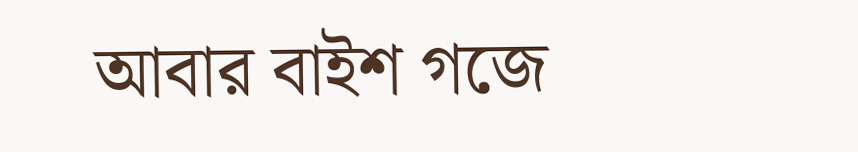আবার বাইশ গজে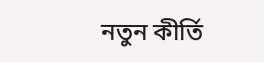নতুন কীর্তি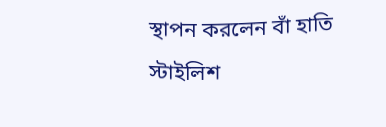স্থাপন করলেন বাঁ হাতি স্টাইলিশ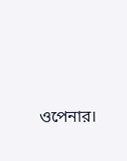ওপেনার।